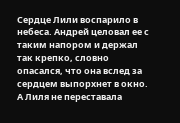Сердце Лили воспарило в небеса. Андрей целовал ее с таким напором и держал так крепко, словно опасался, что она вслед за сердцем выпорхнет в окно. А Лиля не переставала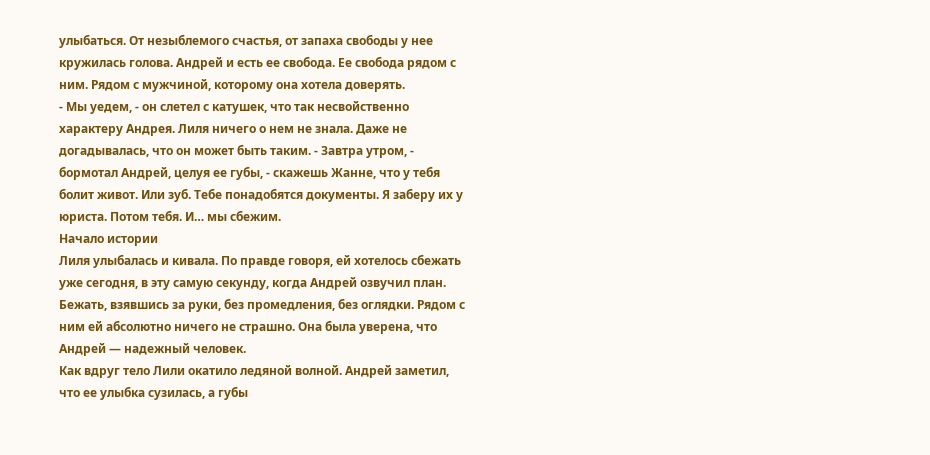улыбаться. От незыблемого счастья, от запаха свободы у нее кружилась голова. Андрей и есть ее свобода. Ее свобода рядом с ним. Рядом с мужчиной, которому она хотела доверять.
- Мы уедем, - он слетел с катушек, что так несвойственно характеру Андрея. Лиля ничего о нем не знала. Даже не догадывалась, что он может быть таким. - Завтра утром, - бормотал Андрей, целуя ее губы, - скажешь Жанне, что у тебя болит живот. Или зуб. Тебе понадобятся документы. Я заберу их у юриста. Потом тебя. И… мы сбежим.
Начало истории
Лиля улыбалась и кивала. По правде говоря, ей хотелось сбежать уже сегодня, в эту самую секунду, когда Андрей озвучил план. Бежать, взявшись за руки, без промедления, без оглядки. Рядом с ним ей абсолютно ничего не страшно. Она была уверена, что Андрей — надежный человек.
Как вдруг тело Лили окатило ледяной волной. Андрей заметил, что ее улыбка сузилась, а губы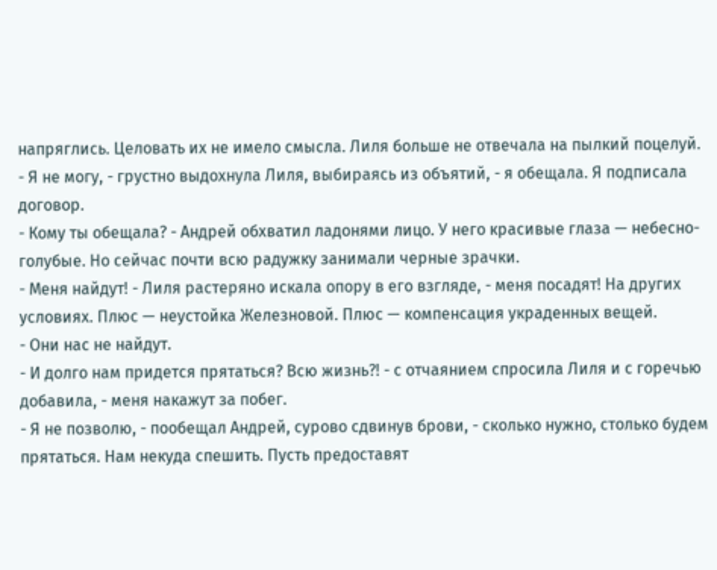напряглись. Целовать их не имело смысла. Лиля больше не отвечала на пылкий поцелуй.
- Я не могу, - грустно выдохнула Лиля, выбираясь из объятий, - я обещала. Я подписала договор.
- Кому ты обещала? - Андрей обхватил ладонями лицо. У него красивые глаза — небесно-голубые. Но сейчас почти всю радужку занимали черные зрачки.
- Меня найдут! - Лиля растеряно искала опору в его взгляде, - меня посадят! На других условиях. Плюс — неустойка Железновой. Плюс — компенсация украденных вещей.
- Они нас не найдут.
- И долго нам придется прятаться? Всю жизнь?! - с отчаянием спросила Лиля и с горечью добавила, - меня накажут за побег.
- Я не позволю, - пообещал Андрей, сурово сдвинув брови, - сколько нужно, столько будем прятаться. Нам некуда спешить. Пусть предоставят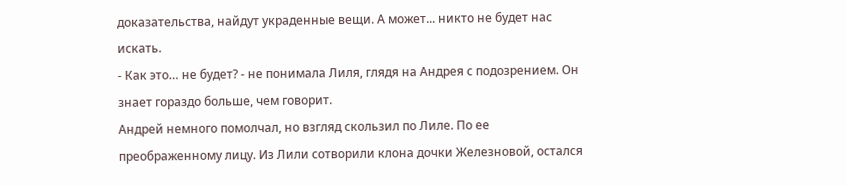доказательства, найдут украденные вещи. А может... никто не будет нас искать.
- Как это… не будет? - не понимала Лиля, глядя на Андрея с подозрением. Он знает гораздо больше, чем говорит.
Андрей немного помолчал, но взгляд скользил по Лиле. По ее преображенному лицу. Из Лили сотворили клона дочки Железновой, остался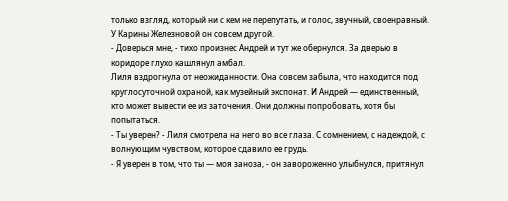только взгляд, который ни с кем не перепутать, и голос, звучный, своенравный. У Карины Железновой он совсем другой.
- Доверься мне, - тихо произнес Андрей и тут же обернулся. За дверью в коридоре глухо кашлянул амбал.
Лиля вздрогнула от неожиданности. Она совсем забыла, что находится под круглосуточной охраной, как музейный экспонат. И Андрей — единственный, кто может вывести ее из заточения. Они должны попробовать, хотя бы попытаться.
- Ты уверен? - Лиля смотрела на него во все глаза. С сомнением, с надеждой, с волнующим чувством, которое сдавило ее грудь.
- Я уверен в том, что ты — моя заноза, - он завороженно улыбнулся, притянул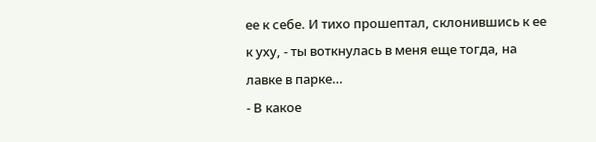ее к себе. И тихо прошептал, склонившись к ее к уху, - ты воткнулась в меня еще тогда, на лавке в парке…
- В какое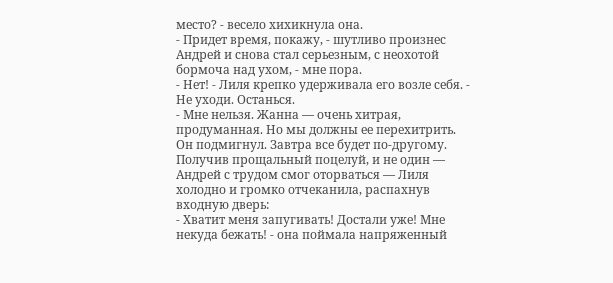место? - весело хихикнула она.
- Придет время, покажу, - шутливо произнес Андрей и снова стал серьезным, с неохотой бормоча над ухом, - мне пора.
- Нет! - Лиля крепко удерживала его возле себя. - Не уходи. Останься.
- Мне нельзя. Жанна — очень хитрая, продуманная. Но мы должны ее перехитрить.
Он подмигнул. Завтра все будет по-другому. Получив прощальный поцелуй, и не один — Андрей с трудом смог оторваться — Лиля холодно и громко отчеканила, распахнув входную дверь:
- Хватит меня запугивать! Достали уже! Мне некуда бежать! - она поймала напряженный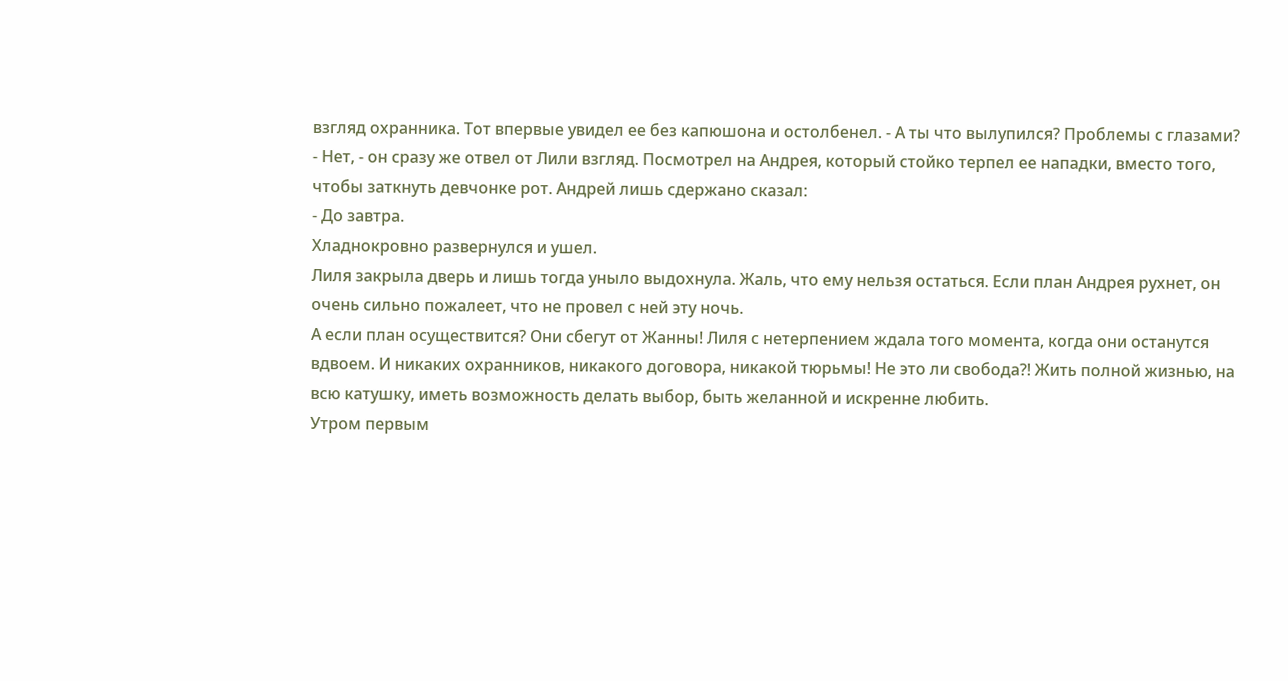взгляд охранника. Тот впервые увидел ее без капюшона и остолбенел. - А ты что вылупился? Проблемы с глазами?
- Нет, - он сразу же отвел от Лили взгляд. Посмотрел на Андрея, который стойко терпел ее нападки, вместо того, чтобы заткнуть девчонке рот. Андрей лишь сдержано сказал:
- До завтра.
Хладнокровно развернулся и ушел.
Лиля закрыла дверь и лишь тогда уныло выдохнула. Жаль, что ему нельзя остаться. Если план Андрея рухнет, он очень сильно пожалеет, что не провел с ней эту ночь.
А если план осуществится? Они сбегут от Жанны! Лиля с нетерпением ждала того момента, когда они останутся вдвоем. И никаких охранников, никакого договора, никакой тюрьмы! Не это ли свобода?! Жить полной жизнью, на всю катушку, иметь возможность делать выбор, быть желанной и искренне любить.
Утром первым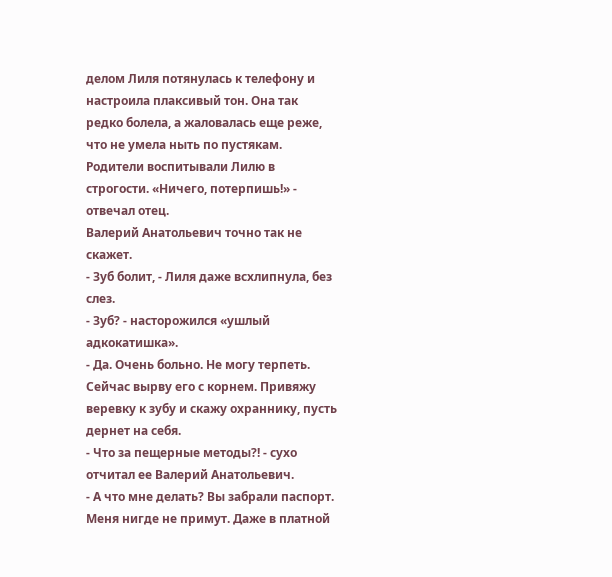делом Лиля потянулась к телефону и настроила плаксивый тон. Она так редко болела, а жаловалась еще реже, что не умела ныть по пустякам. Родители воспитывали Лилю в строгости. «Ничего, потерпишь!» - отвечал отец.
Валерий Анатольевич точно так не скажет.
- Зуб болит, - Лиля даже всхлипнула, без слез.
- Зуб? - насторожился «ушлый адкокатишка».
- Да. Очень больно. Не могу терпеть. Сейчас вырву его с корнем. Привяжу веревку к зубу и скажу охраннику, пусть дернет на себя.
- Что за пещерные методы?! - сухо отчитал ее Валерий Анатольевич.
- А что мне делать? Вы забрали паспорт. Меня нигде не примут. Даже в платной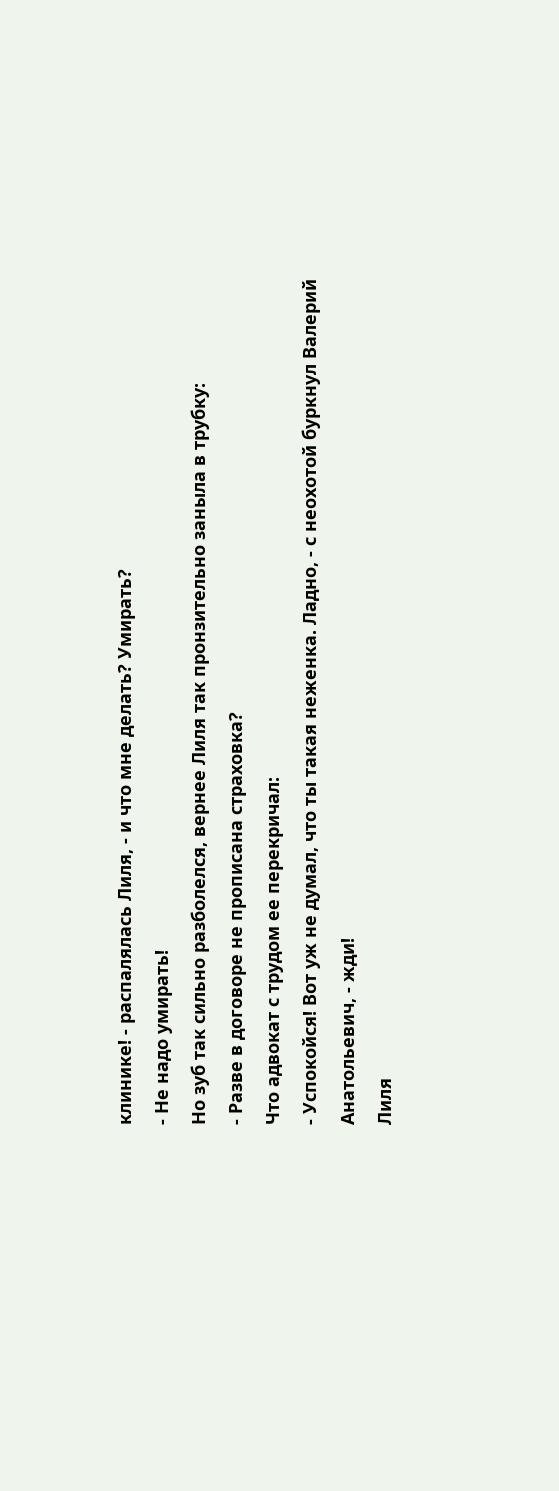клинике! - распалялась Лиля, - и что мне делать? Умирать?
- Не надо умирать!
Но зуб так сильно разболелся, вернее Лиля так пронзительно заныла в трубку:
- Разве в договоре не прописана страховка?
Что адвокат с трудом ее перекричал:
- Успокойся! Вот уж не думал, что ты такая неженка. Ладно, - с неохотой буркнул Валерий Анатольевич, - жди!
Лиля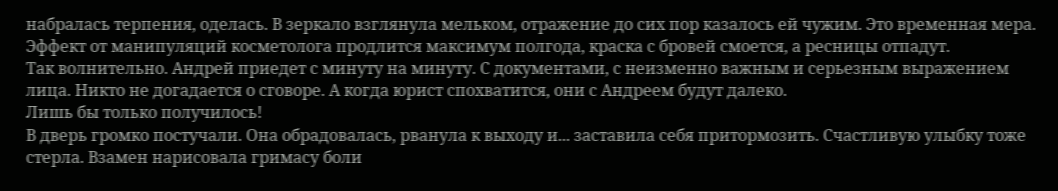набралась терпения, оделась. В зеркало взглянула мельком, отражение до сих пор казалось ей чужим. Это временная мера. Эффект от манипуляций косметолога продлится максимум полгода, краска с бровей смоется, а ресницы отпадут.
Так волнительно. Андрей приедет с минуту на минуту. С документами, с неизменно важным и серьезным выражением лица. Никто не догадается о сговоре. А когда юрист спохватится, они с Андреем будут далеко.
Лишь бы только получилось!
В дверь громко постучали. Она обрадовалась, рванула к выходу и... заставила себя притормозить. Счастливую улыбку тоже стерла. Взамен нарисовала гримасу боли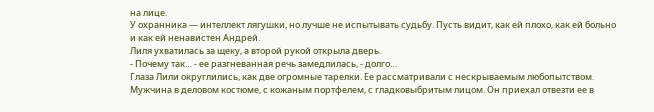на лице.
У охранника — интеллект лягушки, но лучше не испытывать судьбу. Пусть видит, как ей плохо, как ей больно и как ей ненавистен Андрей.
Лиля ухватилась за щеку, а второй рукой открыла дверь.
- Почему так… - ее разгневанная речь замедлилась, - долго…
Глаза Лили округлились, как две огромные тарелки. Ее рассматривали с нескрываемым любопытством. Мужчина в деловом костюме, с кожаным портфелем, с гладковыбритым лицом. Он приехал отвезти ее в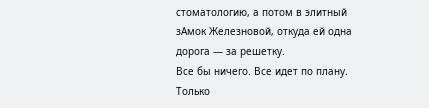стоматологию, а потом в элитный зАмок Железновой, откуда ей одна дорога — за решетку.
Все бы ничего. Все идет по плану.
Только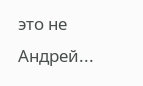это не Андрей...